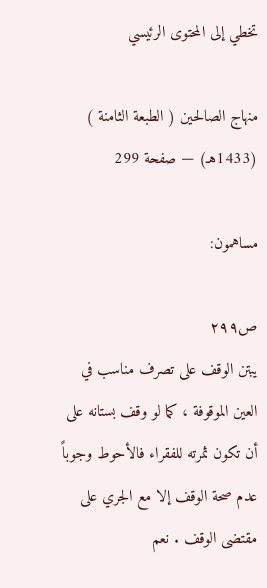تخطي إلى المحتوى الرئيسي

منهاج الصالحين ( الطبعة الثامنة ) (1433هـ) — صفحة 299

مساهمون:

ص٢٩٩
يبتن الوقف على تصرف مناسب في العين الموقوفة ، كما لو وقف بستانه على أن تكون ثمرته للفقراء فالأحوط وجوباً عدم صحة الوقف إلا مع الجري على مقتضى الوقف . نعم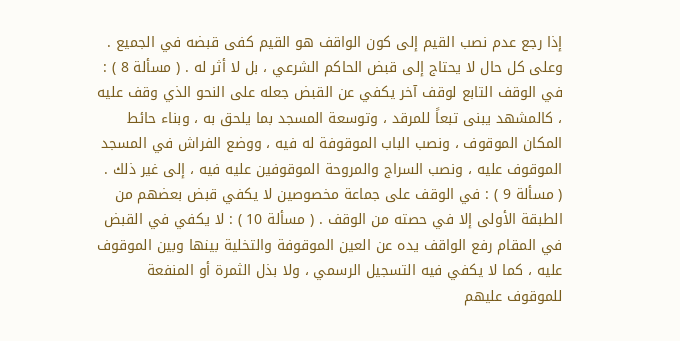إذا رجع عدم نصب القيم إلى كون الواقف هو القيم كفى قبضه في الجميع . وعلى كل حال لا يحتاج إلى قبض الحاكم الشرعي ، بل لا أثر له . ( مسألة 8 ) : في الوقف التابع لوقف آخر يكفي عن القبض جعله على النحو الذي وقف عليه ، كالمشهد يبنى تبعاً للمرقد ، وتوسعة المسجد بما يلحق به ، وبناء حائط المكان الموقوف ، ونصب الباب الموقوفة له فيه ، ووضع الفراش في المسجد الموقوف عليه ، ونصب السراج والمروحة الموقوفين عليه فيه ، إلى غير ذلك . ( مسألة 9 ) : في الوقف على جماعة مخصوصين لا يكفي قبض بعضهم من الطبقة الأولى إلا في حصته من الوقف . ( مسألة 10 ) : لا يكفي في القبض في المقام رفع الواقف يده عن العين الموقوفة والتخلية بينها وبين الموقوف عليه ، كما لا يكفي فيه التسجيل الرسمي ، ولا بذل الثمرة أو المنفعة للموقوف عليهم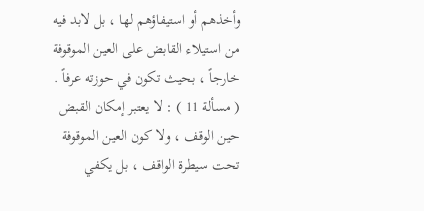وأخذهم أو استيفاؤهم لها ، بل لابد فيه من استيلاء القابض على العين الموقوفة خارجاً ، بحيث تكون في حوزته عرفاً . ( مسألة 11 ) : لا يعتبر إمكان القبض حين الوقف ، ولا كون العين الموقوفة تحت سيطرة الواقف ، بل يكفي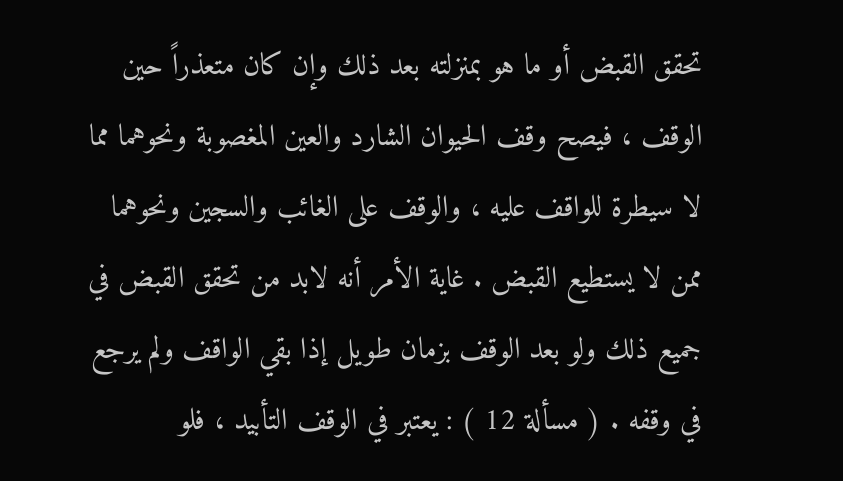تحقق القبض أو ما هو بمنزلته بعد ذلك وإن كان متعذراً حين الوقف ، فيصح وقف الحيوان الشارد والعين المغصوبة ونحوهما مما لا سيطرة للواقف عليه ، والوقف على الغائب والسجين ونحوهما ممن لا يستطيع القبض . غاية الأمر أنه لابد من تحقق القبض في جميع ذلك ولو بعد الوقف بزمان طويل إذا بقي الواقف ولم يرجع في وقفه . ( مسألة 12 ) : يعتبر في الوقف التأبيد ، فلو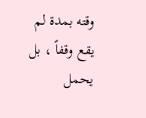وقته بمدة لم يقع وقفاً ، بل يحمل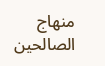منهاج الصالحين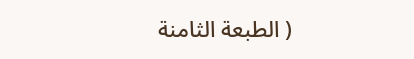( الطبعة الثامنة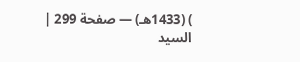) (1433هـ) — صفحة 299 | السيد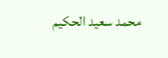محمد سعيد الحكيم